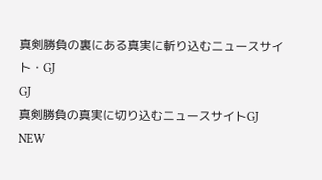真剣勝負の裏にある真実に斬り込むニュースサイト・GJ
GJ
真剣勝負の真実に切り込むニュースサイトGJ
NEW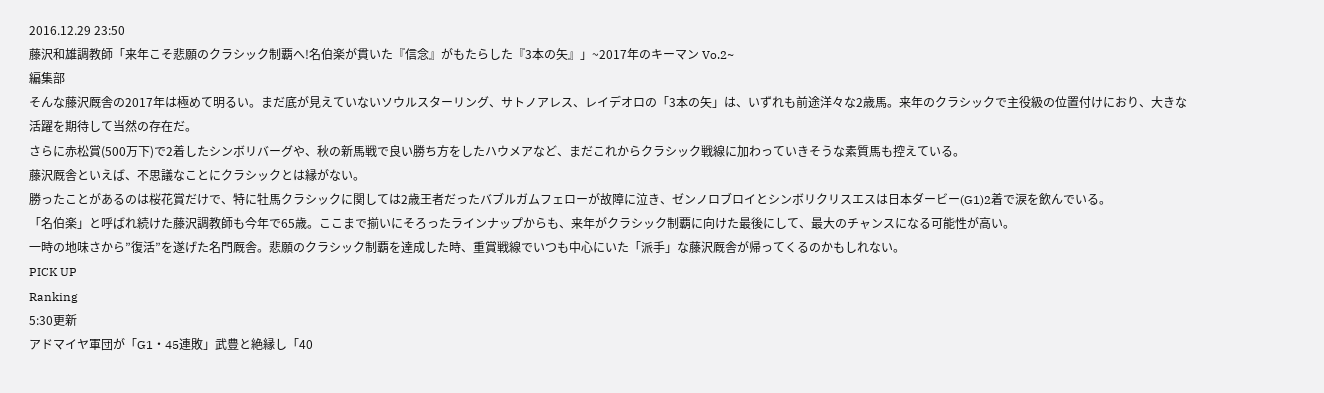2016.12.29 23:50
藤沢和雄調教師「来年こそ悲願のクラシック制覇へ!名伯楽が貫いた『信念』がもたらした『3本の矢』」~2017年のキーマン Vo.2~
編集部
そんな藤沢厩舎の2017年は極めて明るい。まだ底が見えていないソウルスターリング、サトノアレス、レイデオロの「3本の矢」は、いずれも前途洋々な2歳馬。来年のクラシックで主役級の位置付けにおり、大きな活躍を期待して当然の存在だ。
さらに赤松賞(500万下)で2着したシンボリバーグや、秋の新馬戦で良い勝ち方をしたハウメアなど、まだこれからクラシック戦線に加わっていきそうな素質馬も控えている。
藤沢厩舎といえば、不思議なことにクラシックとは縁がない。
勝ったことがあるのは桜花賞だけで、特に牡馬クラシックに関しては2歳王者だったバブルガムフェローが故障に泣き、ゼンノロブロイとシンボリクリスエスは日本ダービー(G1)2着で涙を飲んでいる。
「名伯楽」と呼ばれ続けた藤沢調教師も今年で65歳。ここまで揃いにそろったラインナップからも、来年がクラシック制覇に向けた最後にして、最大のチャンスになる可能性が高い。
一時の地味さから”復活”を遂げた名門厩舎。悲願のクラシック制覇を達成した時、重賞戦線でいつも中心にいた「派手」な藤沢厩舎が帰ってくるのかもしれない。
PICK UP
Ranking
5:30更新
アドマイヤ軍団が「G1・45連敗」武豊と絶縁し「40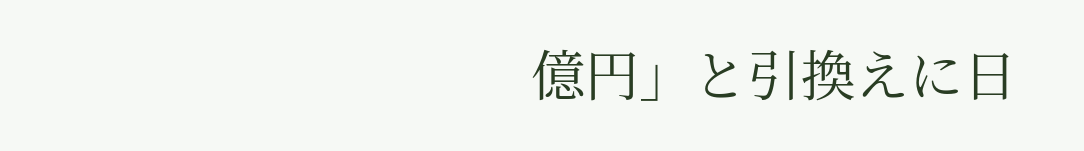億円」と引換えに日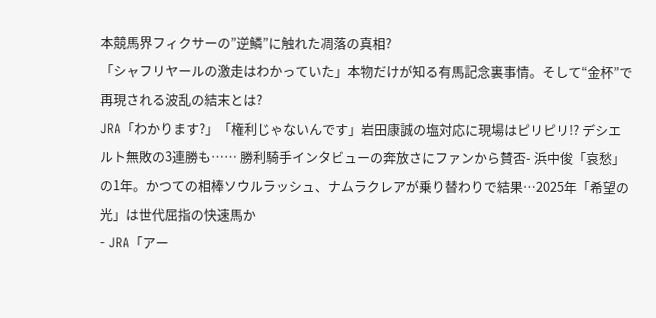本競馬界フィクサーの”逆鱗”に触れた凋落の真相?
「シャフリヤールの激走はわかっていた」本物だけが知る有馬記念裏事情。そして“金杯”で再現される波乱の結末とは?
JRA「わかります?」「権利じゃないんです」岩田康誠の塩対応に現場はピリピリ!? デシエルト無敗の3連勝も…… 勝利騎手インタビューの奔放さにファンから賛否- 浜中俊「哀愁」の1年。かつての相棒ソウルラッシュ、ナムラクレアが乗り替わりで結果…2025年「希望の光」は世代屈指の快速馬か
- JRA「アー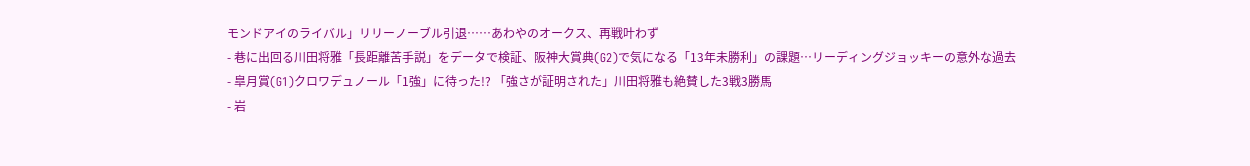モンドアイのライバル」リリーノーブル引退……あわやのオークス、再戦叶わず
- 巷に出回る川田将雅「長距離苦手説」をデータで検証、阪神大賞典(G2)で気になる「13年未勝利」の課題…リーディングジョッキーの意外な過去
- 皐月賞(G1)クロワデュノール「1強」に待った!? 「強さが証明された」川田将雅も絶賛した3戦3勝馬
- 岩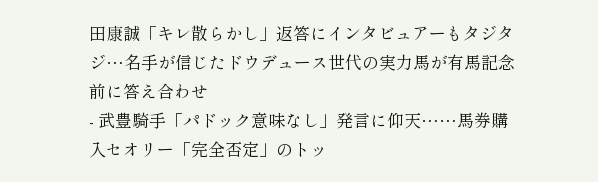田康誠「キレ散らかし」返答にインタビュアーもタジタジ…名手が信じたドウデュース世代の実力馬が有馬記念前に答え合わせ
- 武豊騎手「パドック意味なし」発言に仰天……馬券購入セオリー「完全否定」のトッ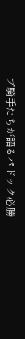プ騎手たちが語るパドック必勝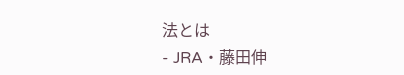法とは
- JRA・藤田伸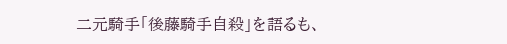二元騎手「後藤騎手自殺」を語るも、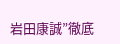岩田康誠”徹底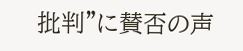批判”に賛否の声